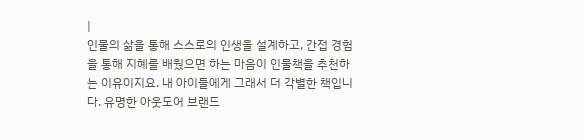|
인물의 삶을 통해 스스로의 인생을 설계하고, 간접 경험을 통해 지혜를 배웠으면 하는 마음이 인물책을 추천하는 이유이지요. 내 아이들에게 그래서 더 각별한 책입니다. 유명한 아웃도어 브랜드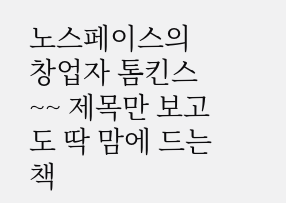노스페이스의 창업자 톰킨스~~ 제목만 보고도 딱 맘에 드는 책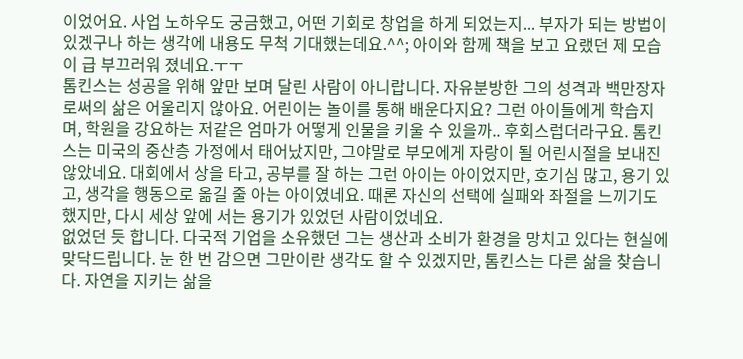이었어요. 사업 노하우도 궁금했고, 어떤 기회로 창업을 하게 되었는지... 부자가 되는 방법이 있겠구나 하는 생각에 내용도 무척 기대했는데요.^^; 아이와 함께 책을 보고 요랬던 제 모습이 급 부끄러워 졌네요.ㅜㅜ
톰킨스는 성공을 위해 앞만 보며 달린 사람이 아니랍니다. 자유분방한 그의 성격과 백만장자로써의 삶은 어울리지 않아요. 어린이는 놀이를 통해 배운다지요? 그런 아이들에게 학습지며, 학원을 강요하는 저같은 엄마가 어떻게 인물을 키울 수 있을까.. 후회스럽더라구요. 톰킨스는 미국의 중산층 가정에서 태어났지만, 그야말로 부모에게 자랑이 될 어린시절을 보내진 않았네요. 대회에서 상을 타고, 공부를 잘 하는 그런 아이는 아이었지만, 호기심 많고, 용기 있고, 생각을 행동으로 옮길 줄 아는 아이였네요. 때론 자신의 선택에 실패와 좌절을 느끼기도 했지만, 다시 세상 앞에 서는 용기가 있었던 사람이었네요.
없었던 듯 합니다. 다국적 기업을 소유했던 그는 생산과 소비가 환경을 망치고 있다는 현실에 맞닥드립니다. 눈 한 번 감으면 그만이란 생각도 할 수 있겠지만, 톰킨스는 다른 삶을 찾습니다. 자연을 지키는 삶을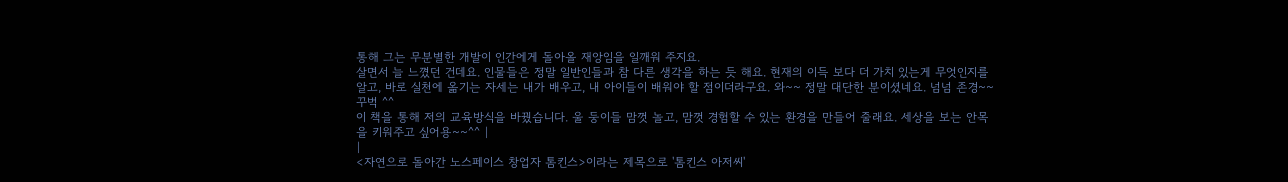통해 그는 무분별한 개발이 인간에게 돌아올 재앙임을 일깨워 주지요.
살면서 늘 느꼈던 건데요. 인물들은 정말 일반인들과 참 다른 생각을 하는 듯 해요. 현재의 이득 보다 더 가치 있는게 무엇인지를 알고, 바로 실천에 옮기는 자세는 내가 배우고, 내 아이들이 배워야 할 점이더라구요. 와~~ 정말 대단한 분이셨네요. 넘넘 존경~~ 꾸벅 ^^
이 책을 통해 저의 교육방식을 바꿨습니다. 울 둥이들 맘껏 놀고, 맘껏 경험할 수 있는 환경을 만들어 줄래요. 세상을 보는 안목을 키워주고 싶어용~~^^ |
|
<자연으로 돌아간 노스페이스 창업자 톰킨스>이라는 제목으로 '톰킨스 아저씨'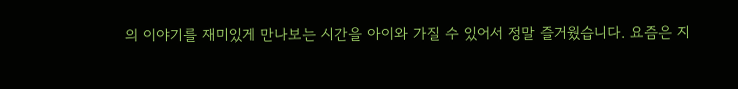의 이야기를 재미있게 만나보는 시간을 아이와 가질 수 있어서 정말 즐거웠습니다. 요즘은 지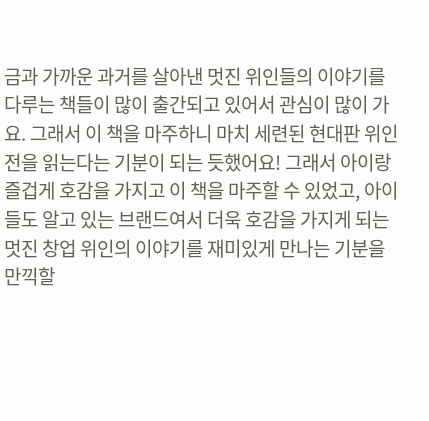금과 가까운 과거를 살아낸 멋진 위인들의 이야기를 다루는 책들이 많이 출간되고 있어서 관심이 많이 가요. 그래서 이 책을 마주하니 마치 세련된 현대판 위인전을 읽는다는 기분이 되는 듯했어요! 그래서 아이랑 즐겁게 호감을 가지고 이 책을 마주할 수 있었고, 아이들도 알고 있는 브랜드여서 더욱 호감을 가지게 되는 멋진 창업 위인의 이야기를 재미있게 만나는 기분을 만끽할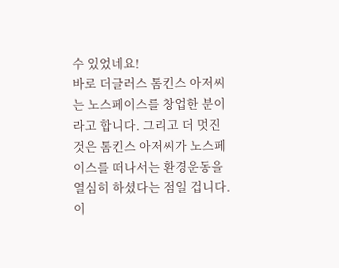수 있었네요!
바로 더글러스 톰킨스 아저씨는 노스페이스를 창업한 분이라고 합니다. 그리고 더 멋진 것은 톰킨스 아저씨가 노스페이스를 떠나서는 환경운동을 열심히 하셨다는 점일 겁니다. 이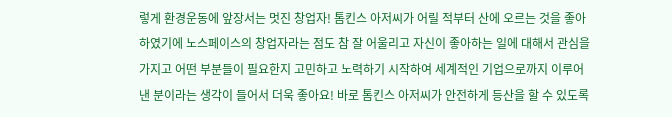렇게 환경운동에 앞장서는 멋진 창업자! 톰킨스 아저씨가 어릴 적부터 산에 오르는 것을 좋아하였기에 노스페이스의 창업자라는 점도 참 잘 어울리고 자신이 좋아하는 일에 대해서 관심을 가지고 어떤 부분들이 필요한지 고민하고 노력하기 시작하여 세계적인 기업으로까지 이루어낸 분이라는 생각이 들어서 더욱 좋아요! 바로 톰킨스 아저씨가 안전하게 등산을 할 수 있도록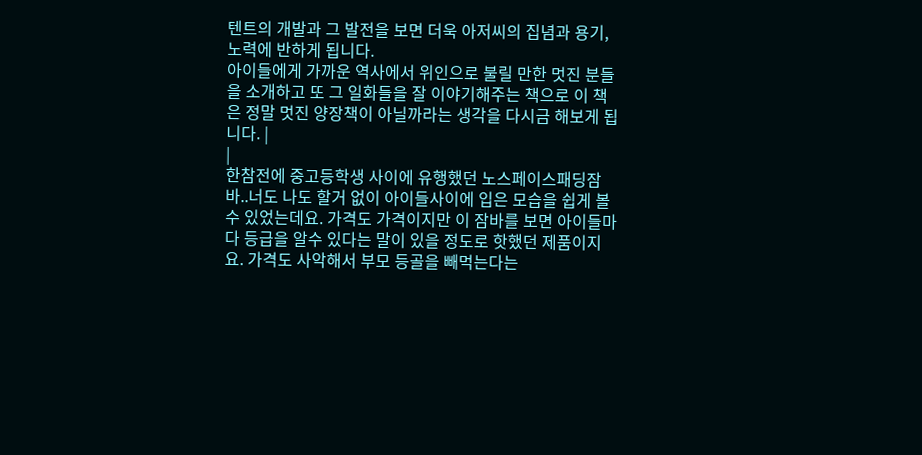텐트의 개발과 그 발전을 보면 더욱 아저씨의 집념과 용기, 노력에 반하게 됩니다.
아이들에게 가까운 역사에서 위인으로 불릴 만한 멋진 분들을 소개하고 또 그 일화들을 잘 이야기해주는 책으로 이 책은 정말 멋진 양장책이 아닐까라는 생각을 다시금 해보게 됩니다. |
|
한참전에 중고등학생 사이에 유행했던 노스페이스패딩잠바..너도 나도 할거 없이 아이들사이에 입은 모습을 쉽게 볼수 있었는데요. 가격도 가격이지만 이 잠바를 보면 아이들마다 등급을 알수 있다는 말이 있을 정도로 핫했던 제품이지요. 가격도 사악해서 부모 등골을 빼먹는다는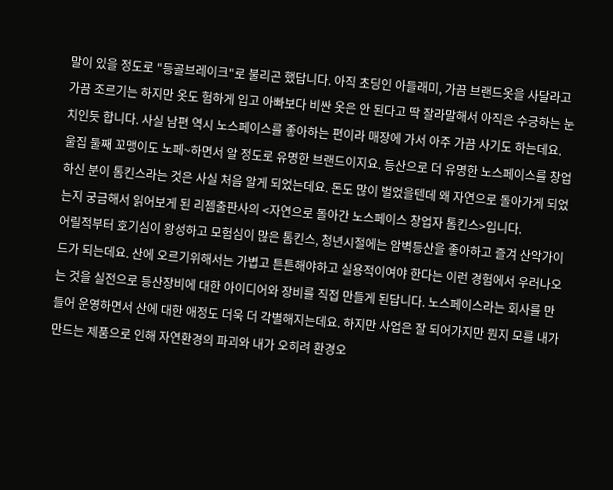말이 있을 정도로 "등골브레이크"로 불리곤 했답니다. 아직 초딩인 아들래미, 가끔 브랜드옷을 사달라고 가끔 조르기는 하지만 옷도 험하게 입고 아빠보다 비싼 옷은 안 된다고 딱 잘라말해서 아직은 수긍하는 눈치인듯 합니다. 사실 남편 역시 노스페이스를 좋아하는 편이라 매장에 가서 아주 가끔 사기도 하는데요. 울집 둘째 꼬맹이도 노페~하면서 알 정도로 유명한 브랜드이지요. 등산으로 더 유명한 노스페이스를 창업하신 분이 톰킨스라는 것은 사실 처음 알게 되었는데요. 돈도 많이 벌었을텐데 왜 자연으로 돌아가게 되었는지 궁금해서 읽어보게 된 리젬출판사의 <자연으로 돌아간 노스페이스 창업자 톰킨스>입니다.
어릴적부터 호기심이 왕성하고 모험심이 많은 톰킨스, 청년시절에는 암벽등산을 좋아하고 즐겨 산악가이드가 되는데요. 산에 오르기위해서는 가볍고 튼튼해야하고 실용적이여야 한다는 이런 경험에서 우러나오는 것을 실전으로 등산장비에 대한 아이디어와 장비를 직접 만들게 된답니다. 노스페이스라는 회사를 만들어 운영하면서 산에 대한 애정도 더욱 더 각별해지는데요. 하지만 사업은 잘 되어가지만 뭔지 모를 내가 만드는 제품으로 인해 자연환경의 파괴와 내가 오히려 환경오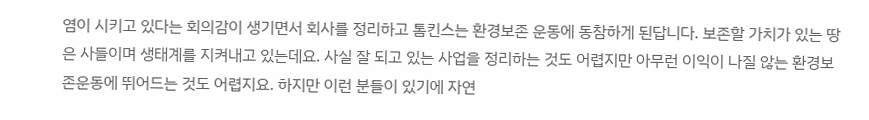염이 시키고 있다는 회의감이 생기면서 회사를 정리하고 톰킨스는 환경보존 운동에 동참하게 된답니다. 보존할 가치가 있는 땅은 사들이며 생태계를 지켜내고 있는데요. 사실 잘 되고 있는 사업을 정리하는 것도 어렵지만 아무런 이익이 나질 않는 환경보존운동에 뛰어드는 것도 어렵지요. 하지만 이런 분들이 있기에 자연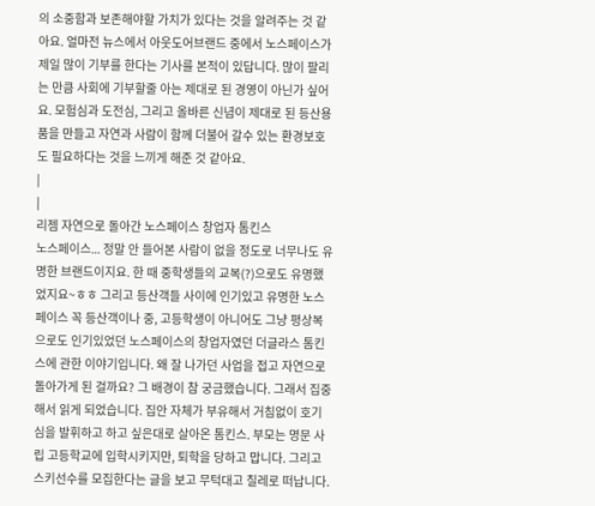의 소중함과 보존해야할 가치가 있다는 것을 알려주는 것 같아요. 얼마전 뉴스에서 아웃도어브랜드 중에서 노스페이스가 제일 많이 기부를 한다는 기사를 본적이 있답니다. 많이 팔리는 만큼 사회에 기부할줄 아는 제대로 된 경영이 아닌가 싶어요. 모험심과 도전심, 그리고 올바른 신념이 제대로 된 등산용품을 만들고 자연과 사람이 함께 더불어 갈수 있는 환경보호도 필요하다는 것을 느끼게 해준 것 같아요.
|
|
리젬 자연으로 돌아간 노스페이스 창업자 톰킨스
노스페이스... 정말 안 들어본 사람이 없을 정도로 너무나도 유명한 브랜드이지요. 한 때 중학생들의 교복(?)으로도 유명했었지요~ㅎㅎ 그리고 등산객들 사이에 인기있고 유명한 노스페이스 꼭 등산객이나 중, 고등학생이 아니어도 그냥 평상복으로도 인기있었던 노스페이스의 창업자였던 더글라스 톰킨스에 관한 이야기입니다. 왜 잘 나가던 사업을 접고 자연으로 돌아가게 된 걸까요? 그 배경이 참 궁금했습니다. 그래서 집중해서 읽게 되었습니다. 집안 자체가 부유해서 거침없이 호기심을 발휘하고 하고 싶은대로 살아온 톰킨스. 부모는 명문 사립 고등학교에 입학시키지만, 퇴학을 당하고 맙니다. 그리고 스키선수를 모집한다는 글을 보고 무턱대고 칠레로 떠납니다.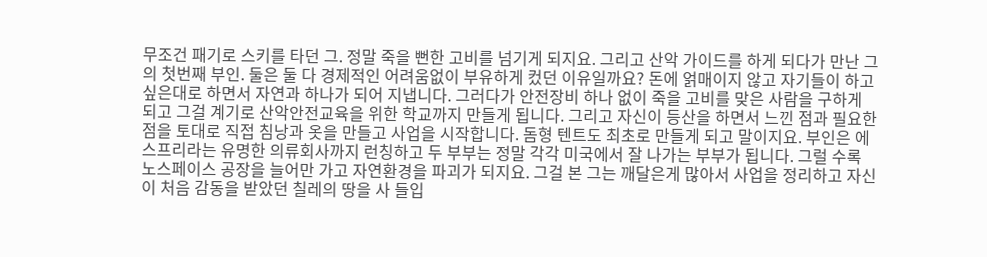무조건 패기로 스키를 타던 그. 정말 죽을 뻔한 고비를 넘기게 되지요. 그리고 산악 가이드를 하게 되다가 만난 그의 첫번째 부인. 둘은 둘 다 경제적인 어려움없이 부유하게 컸던 이유일까요? 돈에 얽매이지 않고 자기들이 하고 싶은대로 하면서 자연과 하나가 되어 지냅니다. 그러다가 안전장비 하나 없이 죽을 고비를 맞은 사람을 구하게 되고 그걸 계기로 산악안전교육을 위한 학교까지 만들게 됩니다. 그리고 자신이 등산을 하면서 느낀 점과 필요한 점을 토대로 직접 침낭과 옷을 만들고 사업을 시작합니다. 돔형 텐트도 최초로 만들게 되고 말이지요. 부인은 에스프리라는 유명한 의류회사까지 런칭하고 두 부부는 정말 각각 미국에서 잘 나가는 부부가 됩니다. 그럴 수록 노스페이스 공장을 늘어만 가고 자연환경을 파괴가 되지요. 그걸 본 그는 깨달은게 많아서 사업을 정리하고 자신이 처음 감동을 받았던 칠레의 땅을 사 들입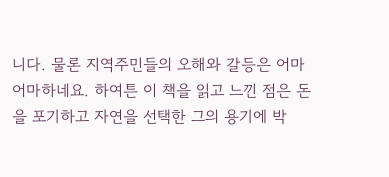니다. 물론 지역주민들의 오해와 갈등은 어마어마하네요. 하여튼 이 책을 읽고 느낀 점은 돈을 포기하고 자연을 선택한 그의 용기에 박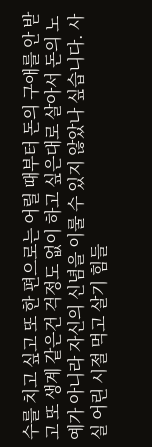수를 치고 싶고 또 한 편으로는 어릴 때부터 돈의 구애를 안 받고 또 생계 같은건 걱정도 없이 하고 싶은대로 살아서 돈의 노예가 아니라 자신의 신념을 이룰 수 있지 않았나 싶습니다. 사실 어린 시절 먹고 살기 힘들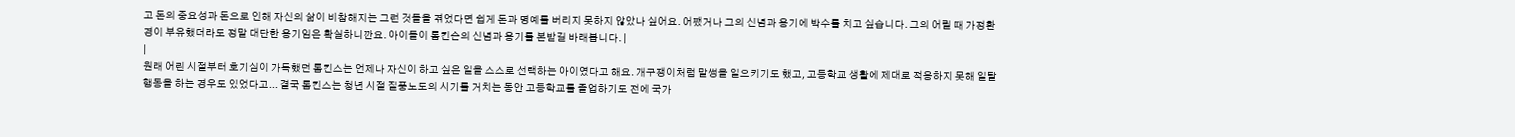고 돈의 중요성과 돈으로 인해 자신의 삶이 비참해지는 그런 것들을 겪었다면 쉽게 돈과 명예를 버리지 못하지 않았나 싶어요. 어쨌거나 그의 신념과 용기에 박수를 치고 싶습니다. 그의 어릴 때 가정환경이 부유했더라도 정말 대단한 용기임은 확실하니깐요. 아이들이 톰킨슨의 신념과 용기를 본받길 바래봅니다. |
|
원래 어린 시절부터 호기심이 가득했던 톰킨스는 언제나 자신이 하고 싶은 일을 스스로 선택하는 아이였다고 해요. 개구쟁이처럼 말썽을 일으키기도 했고, 고등학교 생활에 제대로 적응하지 못해 일탈 행동을 하는 경우도 있었다고... 결국 톰킨스는 청년 시절 질풍노도의 시기를 거치는 동안 고등학교를 졸업하기도 전에 국가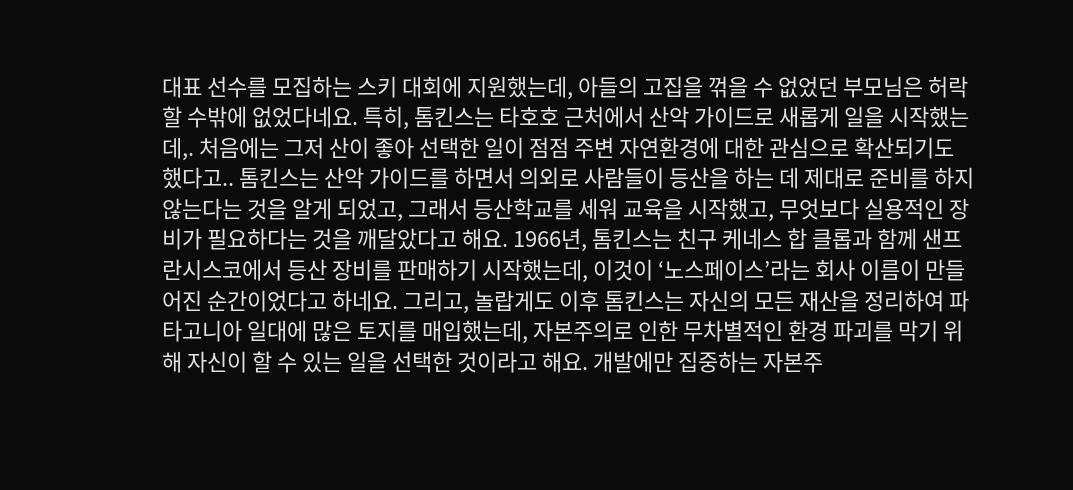대표 선수를 모집하는 스키 대회에 지원했는데, 아들의 고집을 꺾을 수 없었던 부모님은 허락할 수밖에 없었다네요. 특히, 톰킨스는 타호호 근처에서 산악 가이드로 새롭게 일을 시작했는데,. 처음에는 그저 산이 좋아 선택한 일이 점점 주변 자연환경에 대한 관심으로 확산되기도 했다고.. 톰킨스는 산악 가이드를 하면서 의외로 사람들이 등산을 하는 데 제대로 준비를 하지 않는다는 것을 알게 되었고, 그래서 등산학교를 세워 교육을 시작했고, 무엇보다 실용적인 장비가 필요하다는 것을 깨달았다고 해요. 1966년, 톰킨스는 친구 케네스 합 클롭과 함께 샌프란시스코에서 등산 장비를 판매하기 시작했는데, 이것이 ‘노스페이스’라는 회사 이름이 만들어진 순간이었다고 하네요. 그리고, 놀랍게도 이후 톰킨스는 자신의 모든 재산을 정리하여 파타고니아 일대에 많은 토지를 매입했는데, 자본주의로 인한 무차별적인 환경 파괴를 막기 위해 자신이 할 수 있는 일을 선택한 것이라고 해요. 개발에만 집중하는 자본주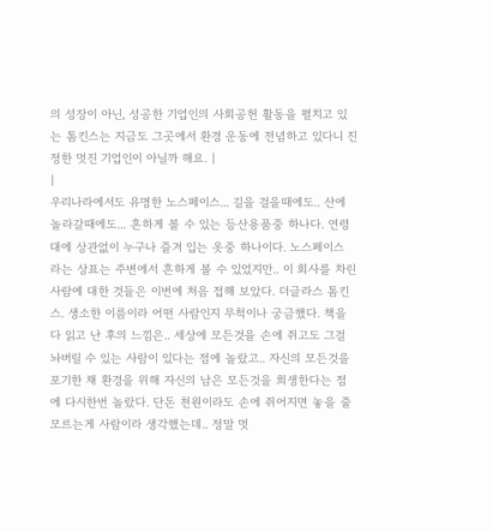의 성장이 아닌, 성공한 기업인의 사회공헌 활동을 펼치고 있는 톰킨스는 지금도 그곳에서 환경 운동에 전념하고 있다니 진정한 멋진 기업인이 아닐까 해요. |
|
우리나라에서도 유명한 노스페이스... 길을 걸을때에도.. 산에 놀라갈때에도... 흔하게 볼 수 있는 등산용품중 하나다. 연령대에 상관없이 누구나 즐겨 입는 옷중 하나이다. 노스페이스 라는 상표는 주변에서 흔하게 볼 수 있었지만.. 이 회사를 차린 사람에 대한 것들은 이번에 처음 접해 보았다. 더글라스 톰킨스. 생소한 이름이라 어떤 사람인지 무척이나 궁금했다. 책을 다 읽고 난 후의 느낌은.. 세상에 모든것을 손에 쥐고도 그걸 놔버릴 수 있는 사람이 있다는 점에 놀랐고.. 자신의 모든것을 포기한 채 환경을 위해 자신의 남은 모든것을 희생한다는 점에 다시한번 놀랐다. 단돈 천원이라도 손에 쥐어지면 놓을 줄 모르는게 사람이라 생각했는데.. 정말 멋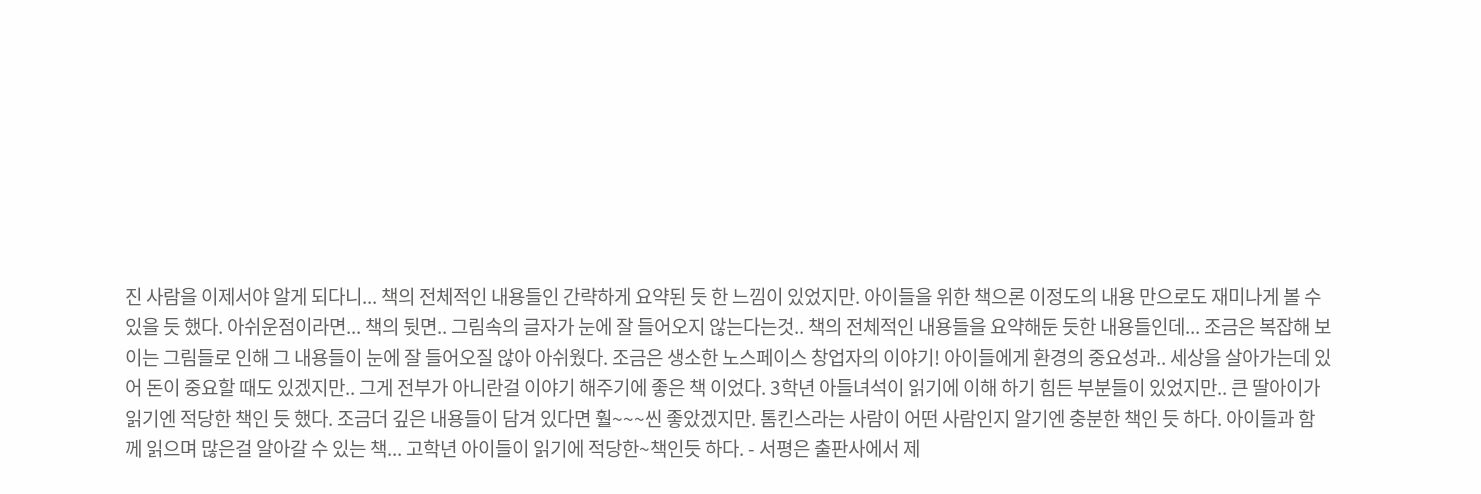진 사람을 이제서야 알게 되다니... 책의 전체적인 내용들인 간략하게 요약된 듯 한 느낌이 있었지만. 아이들을 위한 책으론 이정도의 내용 만으로도 재미나게 볼 수 있을 듯 했다. 아쉬운점이라면... 책의 뒷면.. 그림속의 글자가 눈에 잘 들어오지 않는다는것.. 책의 전체적인 내용들을 요약해둔 듯한 내용들인데... 조금은 복잡해 보이는 그림들로 인해 그 내용들이 눈에 잘 들어오질 않아 아쉬웠다. 조금은 생소한 노스페이스 창업자의 이야기! 아이들에게 환경의 중요성과.. 세상을 살아가는데 있어 돈이 중요할 때도 있겠지만.. 그게 전부가 아니란걸 이야기 해주기에 좋은 책 이었다. 3학년 아들녀석이 읽기에 이해 하기 힘든 부분들이 있었지만.. 큰 딸아이가 읽기엔 적당한 책인 듯 했다. 조금더 깊은 내용들이 담겨 있다면 훨~~~씬 좋았겠지만. 톰킨스라는 사람이 어떤 사람인지 알기엔 충분한 책인 듯 하다. 아이들과 함께 읽으며 많은걸 알아갈 수 있는 책... 고학년 아이들이 읽기에 적당한~책인듯 하다. - 서평은 출판사에서 제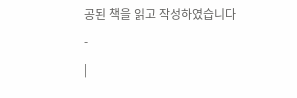공된 책을 읽고 작성하였습니다 -
|